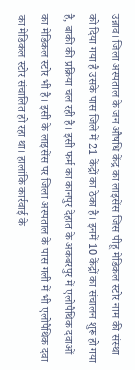उन्नाव। जिला अस्पताल के जन औषधि केंद्र का लाइसेंस जिस पीहू मेडिकल स्टोर नाम की संस्था को दिया गया है उसके पास जिले में 21 केंद्रों का ठेका है। इनमें 10 केंद्रों का संचालन शुरू हो गया है, बाकी की प्रक्रिया चल रही है। इसी फर्म का कानपुर देहात के अकबरपुर में एलोपैथिक दवाओं का मेडिकल स्टोर भी है। इसी के लाइसेंस पर जिला अस्पताल के पास गली में भी एलोपैथिक दवा का मेडिकल स्टोर संचालित हो रहा था। हालांकि कार्रवाई के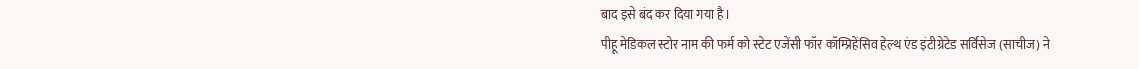बाद इसे बंद कर दिया गया है।
पीहू मेडिकल स्टोर नाम की फर्म को स्टेट एजेंसी फॉर कॉम्प्रिहेंसिव हेल्थ एंड इंटीग्रेटेड सर्विसेज (साचीज) ने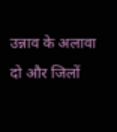उन्नाव के अलावा दो और जिलों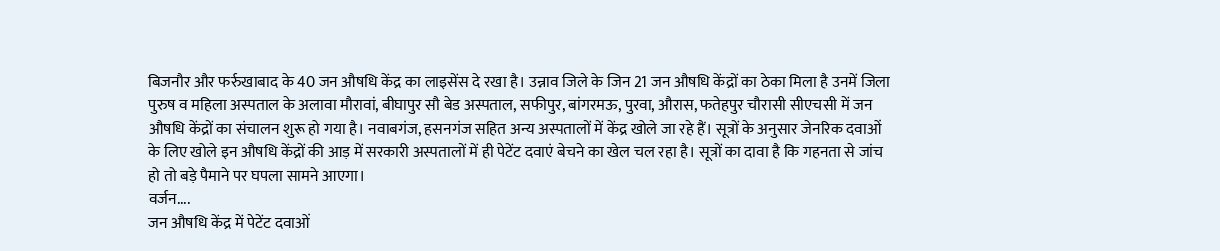बिजनौर और फर्रुखाबाद के 40 जन औषधि केंद्र का लाइसेंस दे रखा है। उन्नाव जिले के जिन 21 जन औषधि केंद्रों का ठेका मिला है उनमें जिला पुरुष व महिला अस्पताल के अलावा मौरावां, बीघापुर सौ बेड अस्पताल, सफीपुर, बांगरमऊ, पुरवा, औरास, फतेहपुर चौरासी सीएचसी में जन औषधि केंद्रों का संचालन शुरू हो गया है। नवाबगंज, हसनगंज सहित अन्य अस्पतालों में केंद्र खोले जा रहे हैं। सूत्रों के अनुसार जेनरिक दवाओं के लिए खोले इन औषधि केंद्रों की आड़ में सरकारी अस्पतालों में ही पेटेंट दवाएं बेचने का खेल चल रहा है। सूत्रों का दावा है कि गहनता से जांच हो तो बड़े पैमाने पर घपला सामने आएगा।
वर्जन....
जन औषधि केंद्र में पेटेंट दवाओं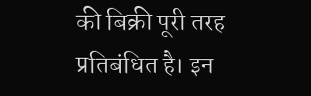की बिक्री पूरी तरह प्रतिबंधित है। इन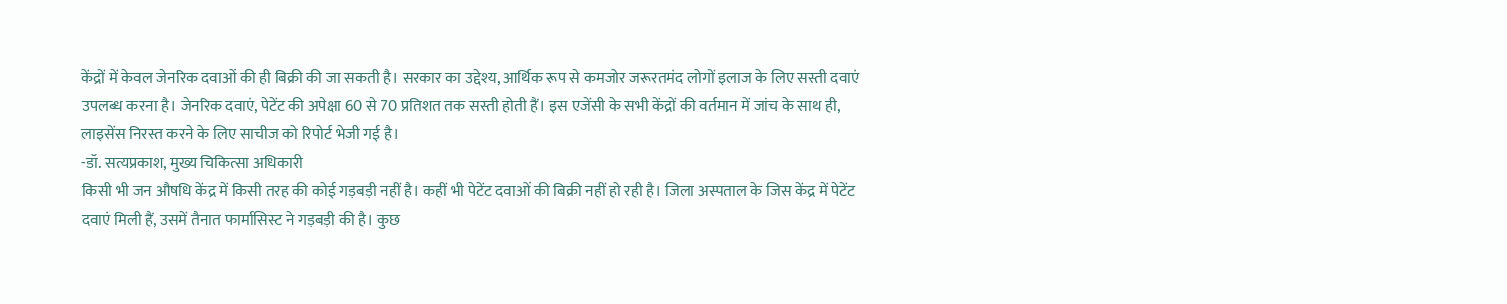केंद्रों में केवल जेनरिक दवाओं की ही बिक्री की जा सकती है। सरकार का उद्देश्य, आर्थिक रूप से कमजोर जरूरतमंद लोगों इलाज के लिए सस्ती दवाएं उपलब्ध करना है। जेनरिक दवाएं, पेटेंट की अपेक्षा 60 से 70 प्रतिशत तक सस्ती होती हैं। इस एजेंसी के सभी केंद्रों की वर्तमान में जांच के साथ ही, लाइसेंस निरस्त करने के लिए साचीज को रिपोर्ट भेजी गई है।
-डॉ. सत्यप्रकाश, मुख्य चिकित्सा अधिकारी
किसी भी जन औषधि केंद्र में किसी तरह की कोई गड़बड़ी नहीं है। कहीं भी पेटेंट दवाओं की बिक्री नहीं हो रही है। जिला अस्पताल के जिस केंद्र में पेटेंट दवाएं मिली हैं, उसमें तैनात फार्मासिस्ट ने गड़बड़ी की है। कुछ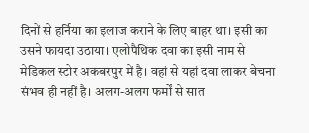दिनों से हर्निया का इलाज कराने के लिए बाहर था। इसी का उसने फायदा उठाया। एलोपैथिक दवा का इसी नाम से मेडिकल स्टोर अकबरपुर में है। वहां से यहां दवा लाकर बेचना संभव ही नहीं है। अलग-अलग फर्मों से सात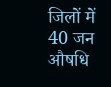जिलों में 40 जन औषधि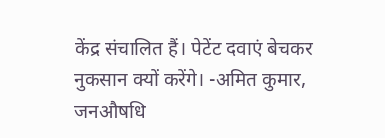केंद्र संचालित हैं। पेटेंट दवाएं बेचकर नुकसान क्यों करेंगे। -अमित कुमार, जनऔषधि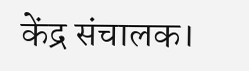केंद्र संचालक।